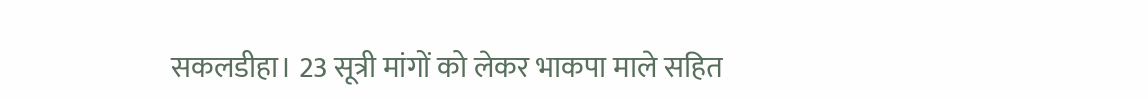सकलडीहा। 23 सूत्री मांगों को लेकर भाकपा माले सहित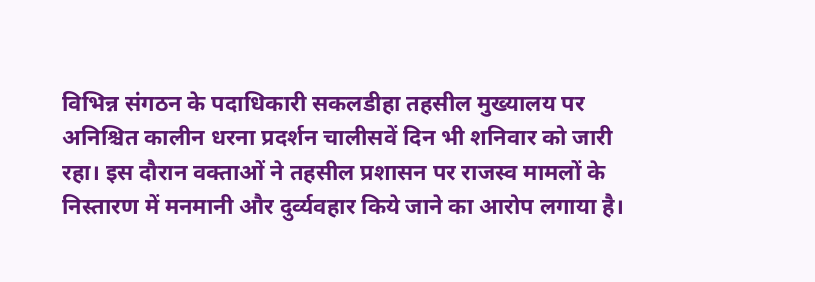विभिन्न संगठन के पदाधिकारी सकलडीहा तहसील मुख्यालय पर अनिश्चित कालीन धरना प्रदर्शन चालीसवें दिन भी शनिवार को जारी रहा। इस दौरान वक्ताओं ने तहसील प्रशासन पर राजस्व मामलों के निस्तारण में मनमानी और दुर्व्यवहार किये जाने का आरोप लगाया है।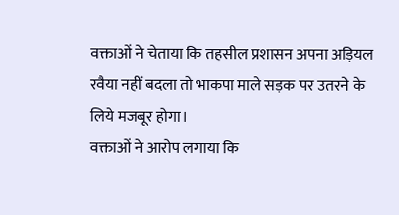वक्ताओं ने चेताया कि तहसील प्रशासन अपना अड़ियल रवैया नहीं बदला तो भाकपा माले सड़क पर उतरने के लिये मजबूर होगा।
वक्ताओं ने आरोप लगाया कि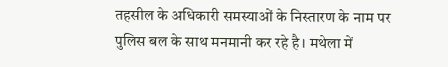तहसील के अधिकारी समस्याओं के निस्तारण के नाम पर पुलिस बल के साथ मनमानी कर रहे है। मथेला में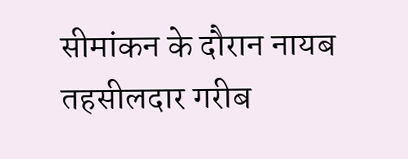सीमांकन के दौरान नायब तहसीलदार गरीब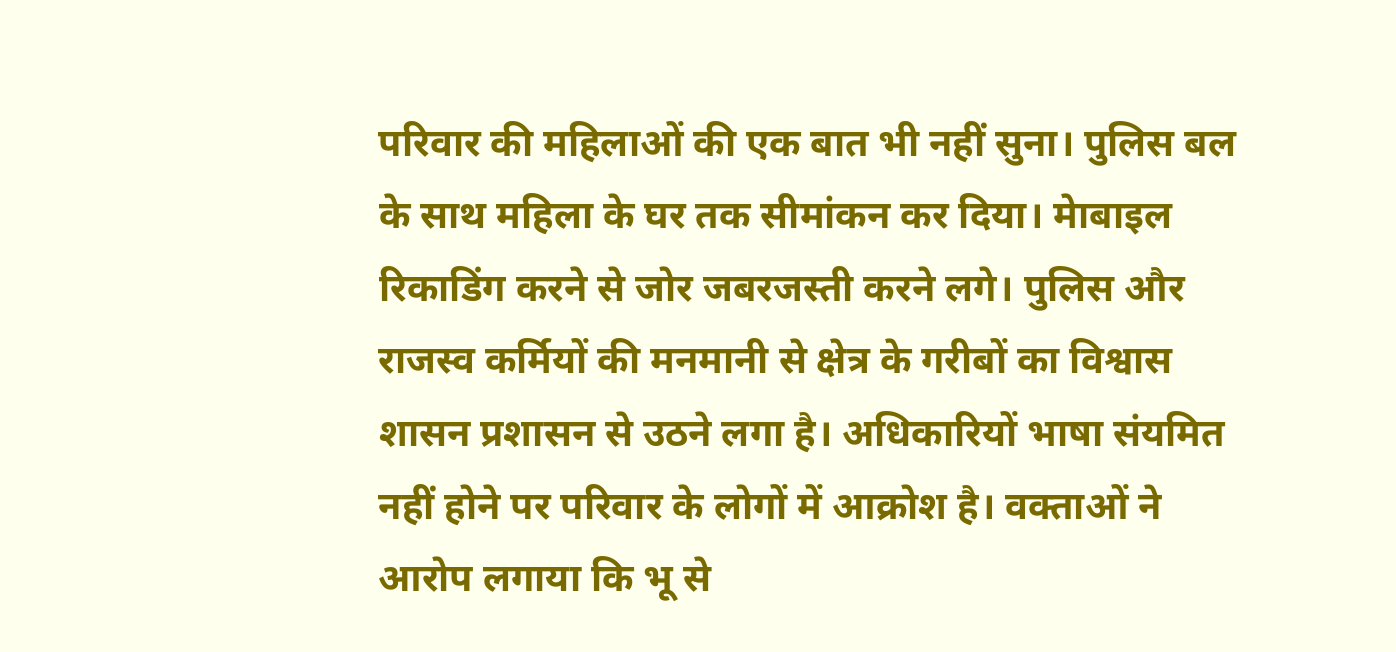परिवार की महिलाओं की एक बात भी नहीं सुना। पुलिस बल के साथ महिला के घर तक सीमांकन कर दिया। मेाबाइल रिकाडिंग करने से जोर जबरजस्ती करने लगे। पुलिस और राजस्व कर्मियों की मनमानी से क्षेत्र के गरीबों का विश्वास शासन प्रशासन से उठने लगा है। अधिकारियों भाषा संयमित नहीं होने पर परिवार के लोगों में आक्रोश है। वक्ताओं ने आरोप लगाया कि भू से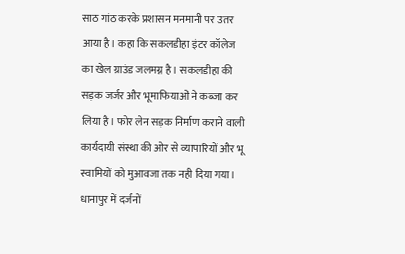साठ गांठ करके प्रशासन मनमानी पर उतर आया है। कहा कि सकलडीहा इंटर कॉलेज का खेल ग्राउंड जलमग्न है। सकलडीहा की सड़क जर्जर और भूमाफियाओं ने कब्जा कर लिया है। फोर लेन सड़क निर्माण कराने वाली कार्यदायी संस्था की ओर से व्यापारियों और भू स्वामियों को मुआवजा तक नही दिया गया। धानापुर में दर्जनों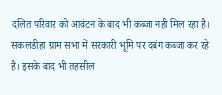दलित परिवार को आवंटन के बाद भी कब्जा नही मिल रहा है। सकलडीहा ग्राम सभा में सरकारी भूमि पर दबंग कब्जा कर रहे है। इसके बाद भी तहसील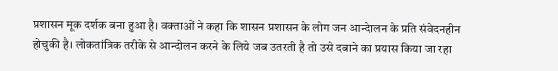प्रशासन मूक दर्शक बना हुआ है। वक्ताओं ने कहा कि शासन प्रशासन के लोग जन आन्देालन के प्रति संवेदनहीन होचुकी है। लोकतांत्रिक तरीके से आन्दोलन करने के लिये जब उतरती है तो उसे दबाने का प्रयास किया जा रहा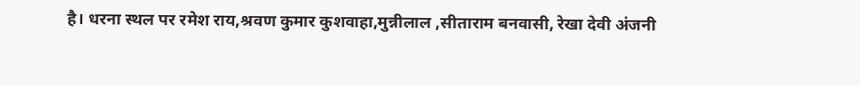है। धरना स्थल पर रमेश राय,श्रवण कुमार कुशवाहा,मुन्नीलाल ,सीताराम बनवासी, रेखा देवी अंजनी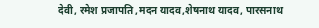देवी, रमेश प्रजापति ,मदन यादव,शेषनाथ यादव, पारसनाथ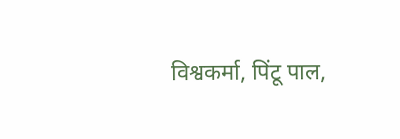विश्वकर्मा, पिंटू पाल,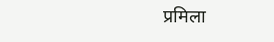प्रमिला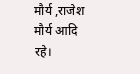मौर्य ,राजेश मौर्य आदि रहे।